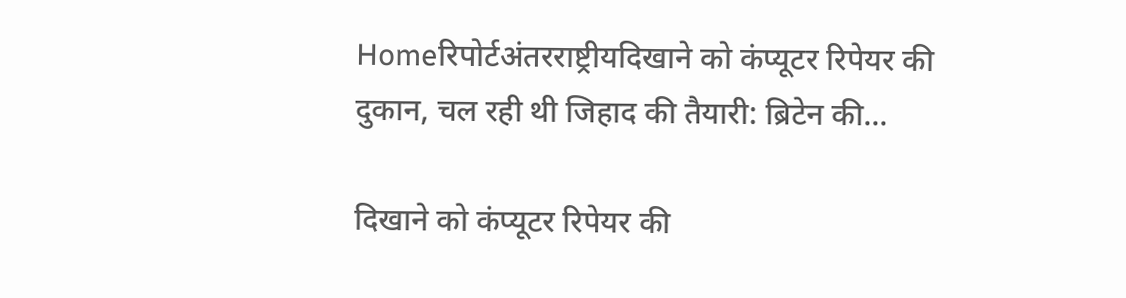Homeरिपोर्टअंतरराष्ट्रीयदिखाने को कंप्यूटर रिपेयर की दुकान, चल रही थी जिहाद की तैयारी: ब्रिटेन की...

दिखाने को कंप्यूटर रिपेयर की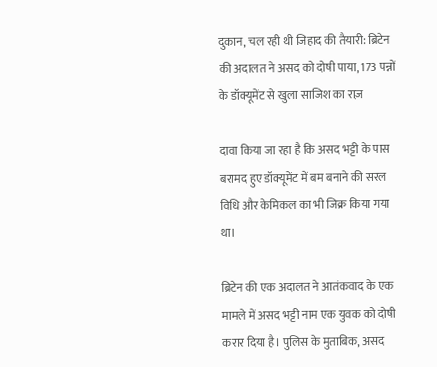दुकान, चल रही थी जिहाद की तैयारी: ब्रिटेन की अदालत ने असद को दोषी पाया, 173 पन्नों के डॉक्यूमेंट से खुला साजिश का राज़

दावा किया जा रहा है कि असद भट्टी के पास बरामद हुए डॉक्यूमेंट में बम बनाने की सरल विधि और केमिकल का भी जिक्र किया गया था।

ब्रिटेन की एक अदालत ने आतंकवाद के एक मामले में असद भट्टी नाम एक युवक को दोषी करार दिया है। पुलिस के मुताबिक, असद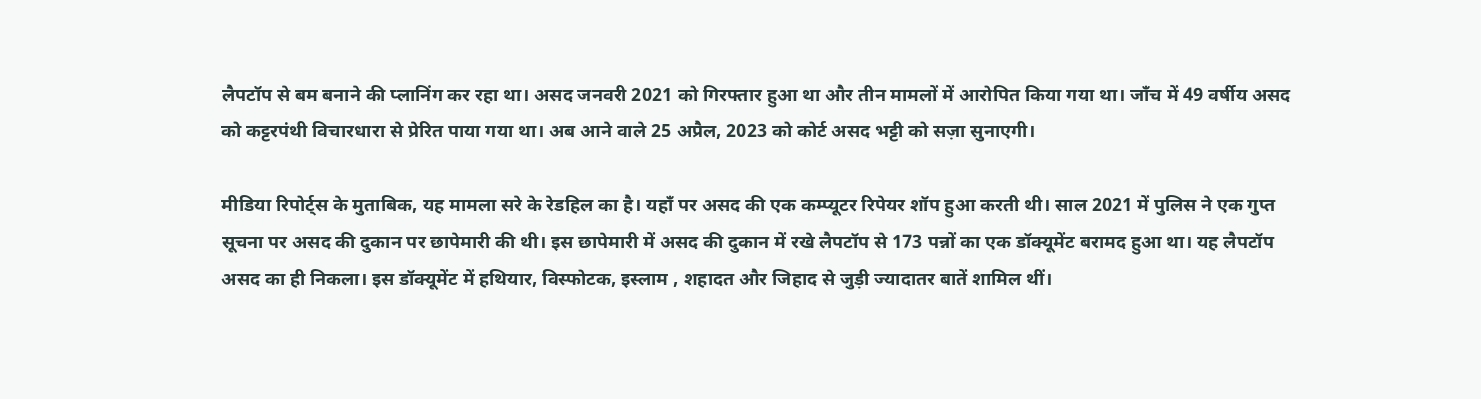लैपटॉप से बम बनाने की प्लानिंग कर रहा था। असद जनवरी 2021 को गिरफ्तार हुआ था और तीन मामलों में आरोपित किया गया था। जाँच में 49 वर्षीय असद को कट्टरपंथी विचारधारा से प्रेरित पाया गया था। अब आने वाले 25 अप्रैल, 2023 को कोर्ट असद भट्टी को सज़ा सुनाएगी।

मीडिया रिपोर्ट्स के मुताबिक, यह मामला सरे के रेडहिल का है। यहाँ पर असद की एक कम्प्यूटर रिपेयर शॉप हुआ करती थी। साल 2021 में पुलिस ने एक गुप्त सूचना पर असद की दुकान पर छापेमारी की थी। इस छापेमारी में असद की दुकान में रखे लैपटॉप से 173 पन्नों का एक डॉक्यूमेंट बरामद हुआ था। यह लैपटॉप असद का ही निकला। इस डॉक्यूमेंट में हथियार, विस्फोटक, इस्लाम , शहादत और जिहाद से जुड़ी ज्यादातर बातें शामिल थीं।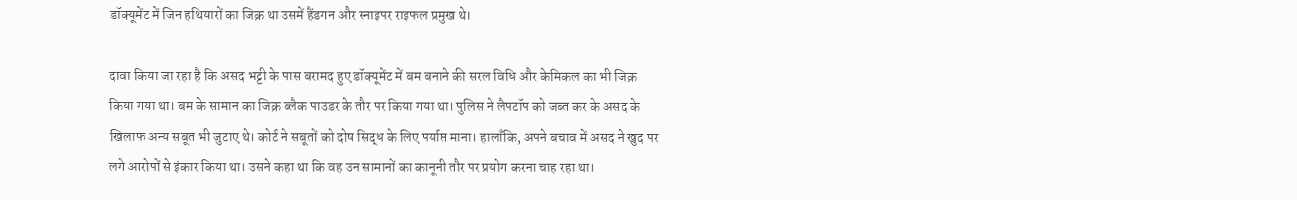डॉक्यूमेंट में जिन हथियारों का जिक्र था उसमें हैंडगन और स्नाइपर राइफल प्रमुख थे।

दावा किया जा रहा है कि असद भट्टी के पास बरामद हुए डॉक्यूमेंट में बम बनाने की सरल विधि और केमिकल का भी जिक्र किया गया था। बम के सामान का जिक्र ब्लैक पाउडर के तौर पर किया गया था। पुलिस ने लैपटॉप को जब्त कर के असद के खिलाफ अन्य सबूत भी जुटाए थे। कोर्ट ने सबूतों को दोष सिद्ध के लिए पर्याप्त माना। हालाँकि, अपने बचाव में असद ने खुद पर लगे आरोपों से इंकार किया था। उसने कहा था कि वह उन सामानों का कानूनी तौर पर प्रयोग करना चाह रहा था।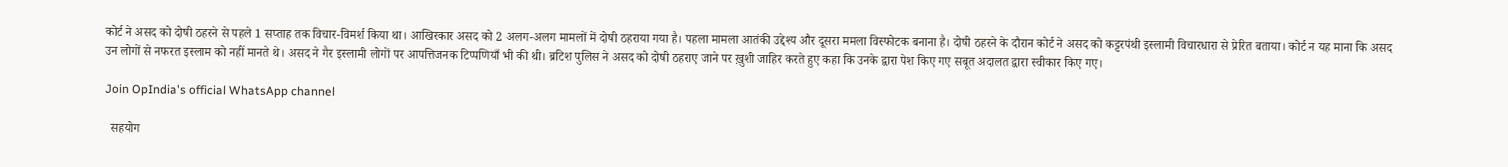कोर्ट ने असद को दोषी ठहरने से पहले 1 सप्ताह तक विचार-विमर्श किया था। आखिरकार असद को 2 अलग-अलग मामलों में दोषी ठहराया गया है। पहला मामला आतंकी उद्देश्य और दूसरा ममला विस्फोटक बनाना है। दोषी ठहरने के दौरान कोर्ट ने असद को कट्टरपंथी इस्लामी विचारधारा से प्रेरित बताया। कोर्ट न यह माना कि असद उन लोगों से नफरत इस्लाम को नहीं मानते थे। असद ने गैर इस्लामी लोगों पर आपत्तिजनक टिप्पणियाँ भी की थी। ब्रटिश पुलिस ने असद को दोषी ठहराए जाने पर ख़ुशी जाहिर करते हुए कहा कि उनके द्वारा पेश किए गए सबूत अदालत द्वारा स्वीकार किए गए।

Join OpIndia's official WhatsApp channel

  सहयोग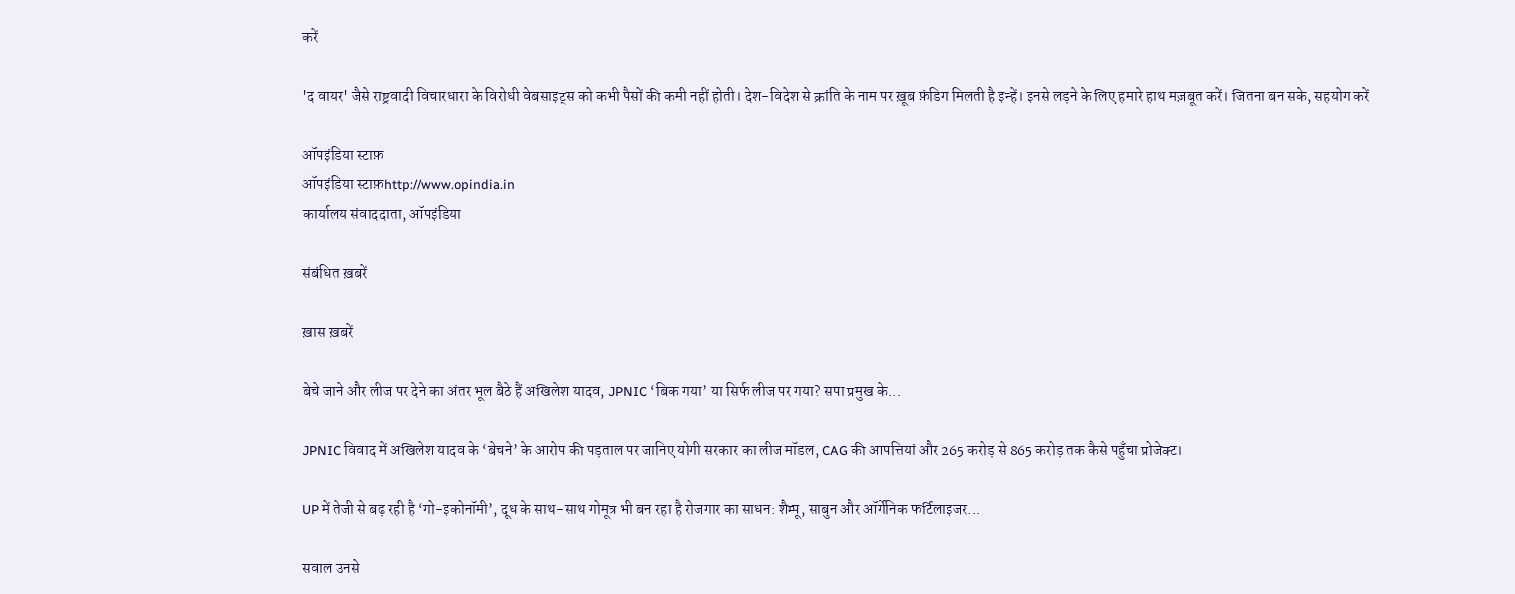करें

'द वायर' जैसे राष्ट्रवादी विचारधारा के विरोधी वेबसाइट्स को कभी पैसों की कमी नहीं होती। देश-विदेश से क्रांति के नाम पर ख़ूब फ़ंडिग मिलती है इन्हें। इनसे लड़ने के लिए हमारे हाथ मज़बूत करें। जितना बन सके, सहयोग करें

ऑपइंडिया स्टाफ़
ऑपइंडिया स्टाफ़http://www.opindia.in
कार्यालय संवाददाता, ऑपइंडिया

संबंधित ख़बरें

ख़ास ख़बरें

बेचे जाने और लीज पर देने का अंतर भूल बैठे हैं अखिलेश यादव, JPNIC ‘बिक गया’ या सिर्फ लीज पर गया? सपा प्रमुख के...

JPNIC विवाद में अखिलेश यादव के ‘बेचने’ के आरोप की पड़ताल पर जानिए योगी सरकार का लीज मॉडल, CAG की आपत्तियां और 265 करोड़ से 865 करोड़ तक कैसे पहुँचा प्रोजेक्ट।

UP में तेजी से बढ़ रही है ‘गो-इकोनॉमी’, दूध के साथ-साथ गोमूत्र भी बन रहा है रोजगार का साधन: शैम्पू, साबुन और ऑर्गेनिक फर्टिलाइजर...

सवाल उनसे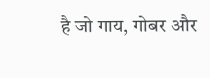है जो गाय, गोबर और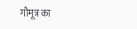गौमूत्र का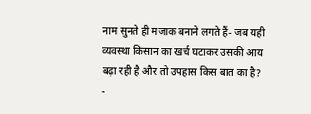नाम सुनते ही मजाक बनाने लगते हैं- जब यही व्यवस्था किसान का खर्च घटाकर उसकी आय बढ़ा रही है और तो उपहास किस बात का है?
-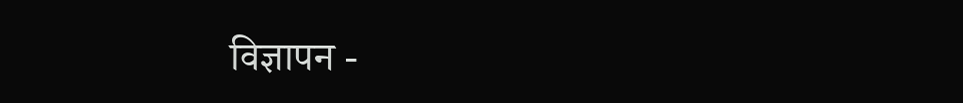विज्ञापन -